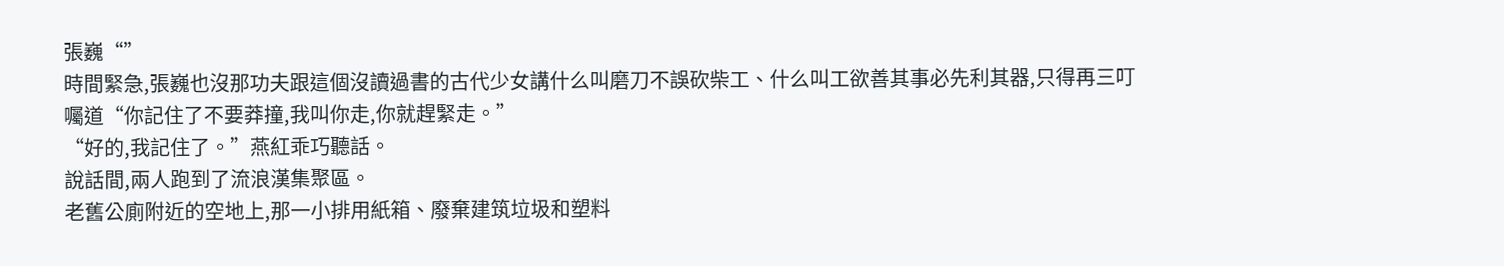張巍“”
時間緊急,張巍也沒那功夫跟這個沒讀過書的古代少女講什么叫磨刀不誤砍柴工、什么叫工欲善其事必先利其器,只得再三叮囑道“你記住了不要莽撞,我叫你走,你就趕緊走。”
“好的,我記住了。”燕紅乖巧聽話。
說話間,兩人跑到了流浪漢集聚區。
老舊公廁附近的空地上,那一小排用紙箱、廢棄建筑垃圾和塑料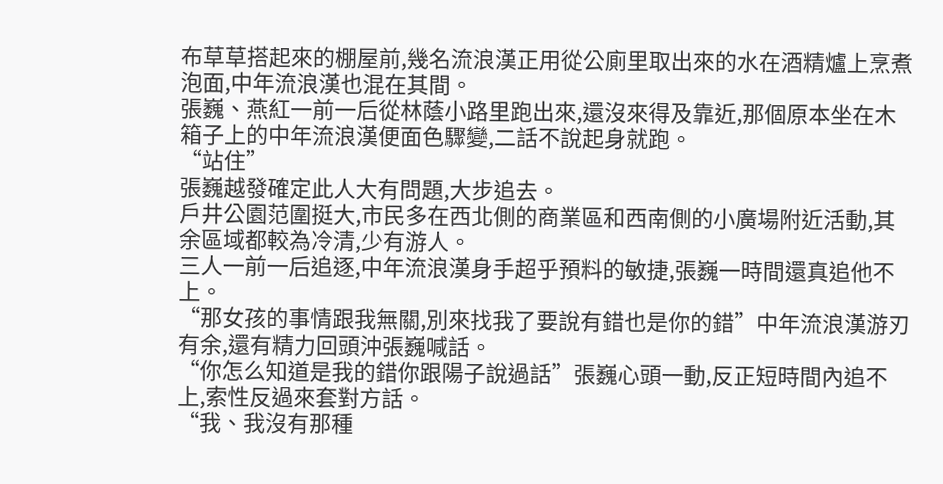布草草搭起來的棚屋前,幾名流浪漢正用從公廁里取出來的水在酒精爐上烹煮泡面,中年流浪漢也混在其間。
張巍、燕紅一前一后從林蔭小路里跑出來,還沒來得及靠近,那個原本坐在木箱子上的中年流浪漢便面色驟變,二話不說起身就跑。
“站住”
張巍越發確定此人大有問題,大步追去。
戶井公園范圍挺大,市民多在西北側的商業區和西南側的小廣場附近活動,其余區域都較為冷清,少有游人。
三人一前一后追逐,中年流浪漢身手超乎預料的敏捷,張巍一時間還真追他不上。
“那女孩的事情跟我無關,別來找我了要說有錯也是你的錯”中年流浪漢游刃有余,還有精力回頭沖張巍喊話。
“你怎么知道是我的錯你跟陽子說過話”張巍心頭一動,反正短時間內追不上,索性反過來套對方話。
“我、我沒有那種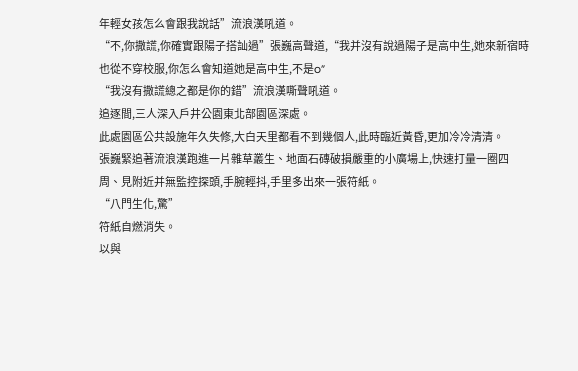年輕女孩怎么會跟我說話”流浪漢吼道。
“不,你撒謊,你確實跟陽子搭訕過”張巍高聲道,“我并沒有說過陽子是高中生,她來新宿時也從不穿校服,你怎么會知道她是高中生,不是o”
“我沒有撒謊總之都是你的錯”流浪漢嘶聲吼道。
追逐間,三人深入戶井公園東北部園區深處。
此處園區公共設施年久失修,大白天里都看不到幾個人,此時臨近黃昏,更加冷冷清清。
張巍緊追著流浪漢跑進一片雜草叢生、地面石磚破損嚴重的小廣場上,快速打量一圈四周、見附近并無監控探頭,手腕輕抖,手里多出來一張符紙。
“八門生化,驚”
符紙自燃消失。
以與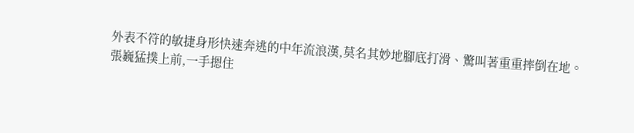外表不符的敏捷身形快速奔逃的中年流浪漢,莫名其妙地腳底打滑、驚叫著重重摔倒在地。
張巍猛撲上前,一手摁住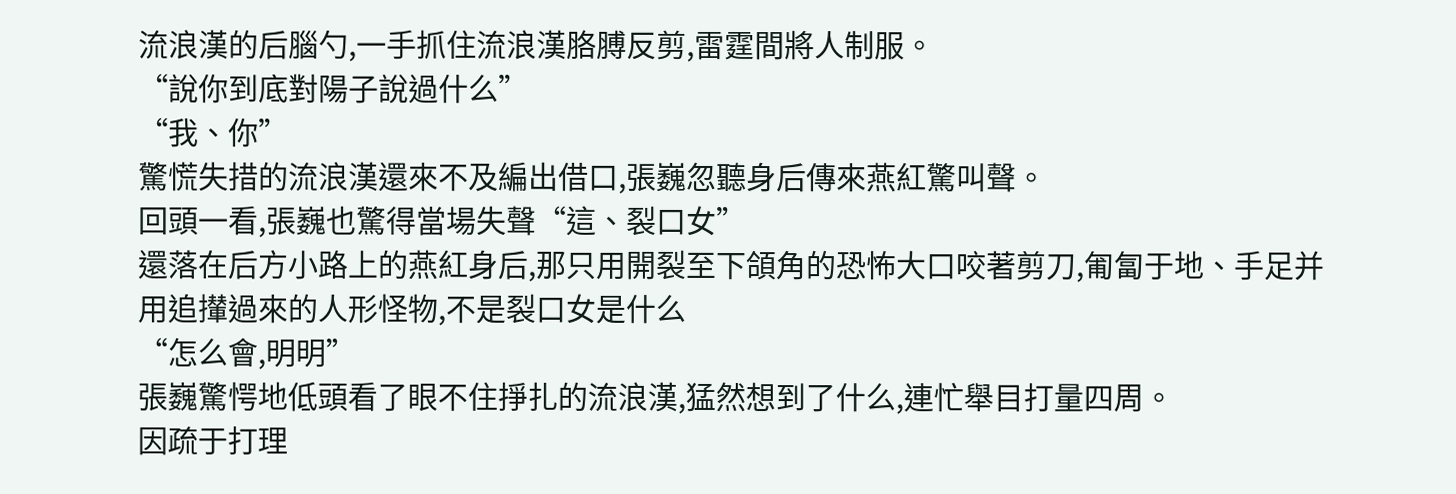流浪漢的后腦勺,一手抓住流浪漢胳膊反剪,雷霆間將人制服。
“說你到底對陽子說過什么”
“我、你”
驚慌失措的流浪漢還來不及編出借口,張巍忽聽身后傳來燕紅驚叫聲。
回頭一看,張巍也驚得當場失聲“這、裂口女”
還落在后方小路上的燕紅身后,那只用開裂至下頜角的恐怖大口咬著剪刀,匍匐于地、手足并用追攆過來的人形怪物,不是裂口女是什么
“怎么會,明明”
張巍驚愕地低頭看了眼不住掙扎的流浪漢,猛然想到了什么,連忙舉目打量四周。
因疏于打理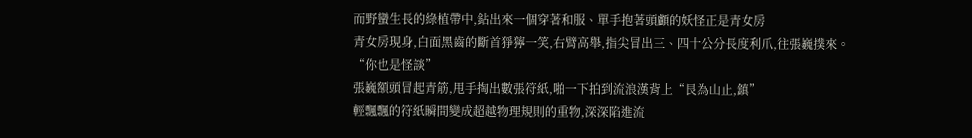而野蠻生長的綠植帶中,鉆出來一個穿著和服、單手抱著頭顱的妖怪正是青女房
青女房現身,白面黑齒的斷首猙獰一笑,右臂高舉,指尖冒出三、四十公分長度利爪,往張巍撲來。
“你也是怪談”
張巍額頭冒起青筋,甩手掏出數張符紙,啪一下拍到流浪漢背上“艮為山止,鎮”
輕飄飄的符紙瞬間變成超越物理規則的重物,深深陷進流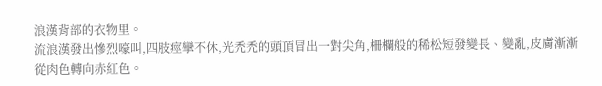浪漢背部的衣物里。
流浪漢發出慘烈嚎叫,四肢痙攣不休,光禿禿的頭頂冒出一對尖角,柵欄般的稀松短發變長、變亂,皮膚漸漸從肉色轉向赤紅色。